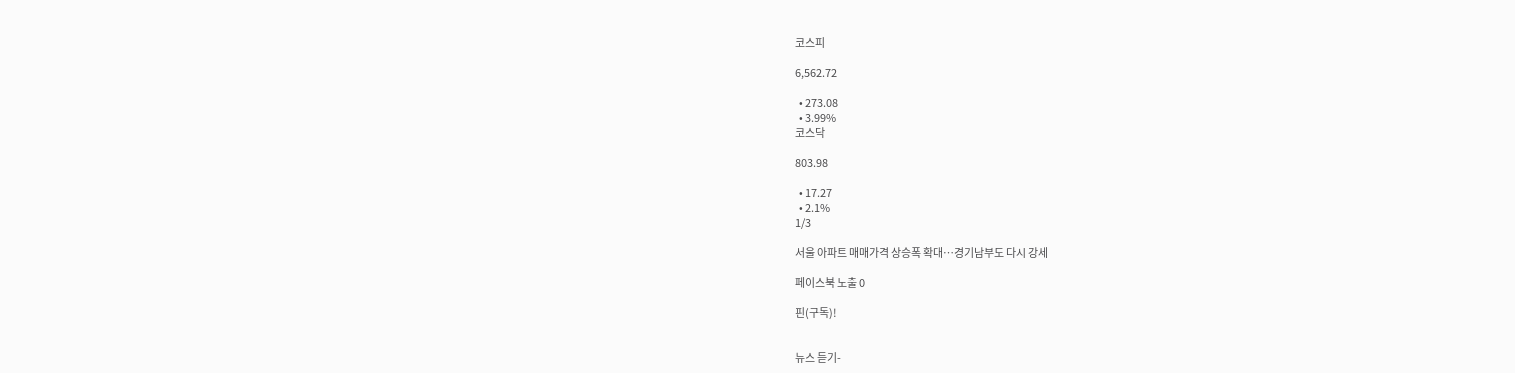코스피

6,562.72

  • 273.08
  • 3.99%
코스닥

803.98

  • 17.27
  • 2.1%
1/3

서울 아파트 매매가격 상승폭 확대…경기남부도 다시 강세

페이스북 노출 0

핀(구독)!


뉴스 듣기-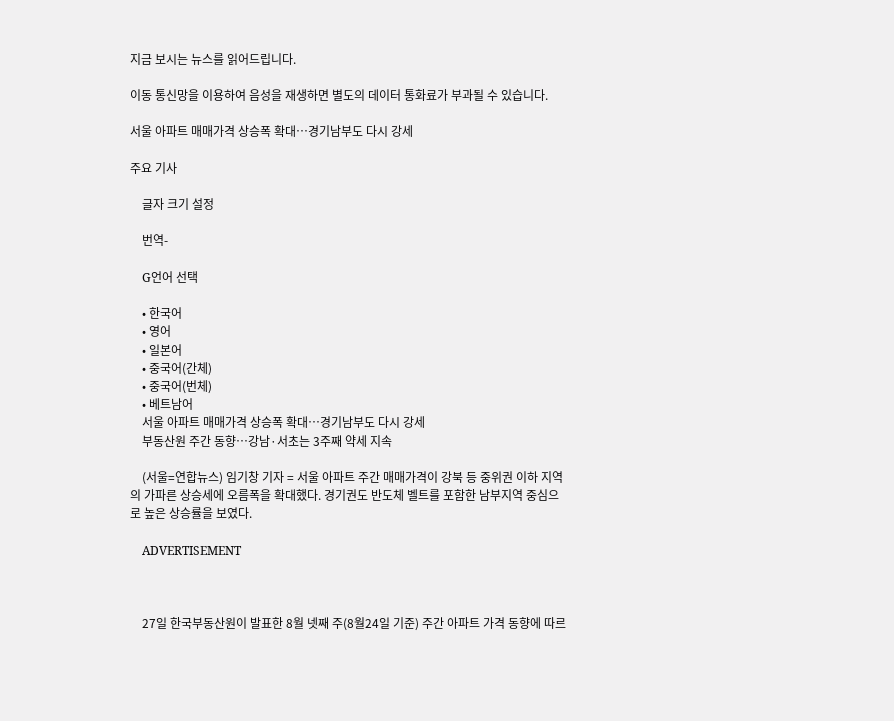지금 보시는 뉴스를 읽어드립니다.

이동 통신망을 이용하여 음성을 재생하면 별도의 데이터 통화료가 부과될 수 있습니다.

서울 아파트 매매가격 상승폭 확대…경기남부도 다시 강세

주요 기사

    글자 크기 설정

    번역-

    G언어 선택

    • 한국어
    • 영어
    • 일본어
    • 중국어(간체)
    • 중국어(번체)
    • 베트남어
    서울 아파트 매매가격 상승폭 확대…경기남부도 다시 강세
    부동산원 주간 동향…강남·서초는 3주째 약세 지속

    (서울=연합뉴스) 임기창 기자 = 서울 아파트 주간 매매가격이 강북 등 중위권 이하 지역의 가파른 상승세에 오름폭을 확대했다. 경기권도 반도체 벨트를 포함한 남부지역 중심으로 높은 상승률을 보였다.

    ADVERTISEMENT



    27일 한국부동산원이 발표한 8월 넷째 주(8월24일 기준) 주간 아파트 가격 동향에 따르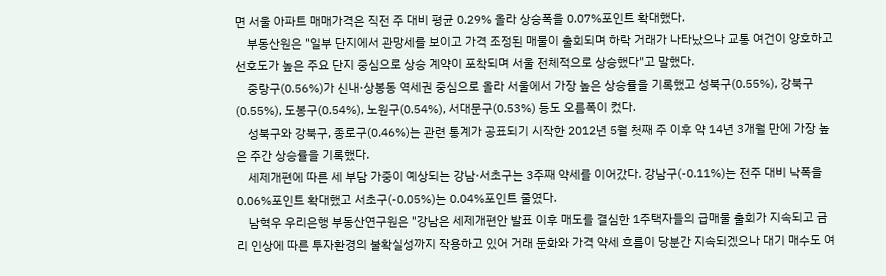면 서울 아파트 매매가격은 직전 주 대비 평균 0.29% 올라 상승폭을 0.07%포인트 확대했다.
    부동산원은 "일부 단지에서 관망세를 보이고 가격 조정된 매물이 출회되며 하락 거래가 나타났으나 교통 여건이 양호하고 선호도가 높은 주요 단지 중심으로 상승 계약이 포착되며 서울 전체적으로 상승했다"고 말했다.
    중랑구(0.56%)가 신내·상봉동 역세권 중심으로 올라 서울에서 가장 높은 상승률을 기록했고 성북구(0.55%), 강북구(0.55%), 도봉구(0.54%), 노원구(0.54%), 서대문구(0.53%) 등도 오름폭이 컸다.
    성북구와 강북구, 종로구(0.46%)는 관련 통계가 공표되기 시작한 2012년 5월 첫째 주 이후 약 14년 3개월 만에 가장 높은 주간 상승률을 기록했다.
    세제개편에 따른 세 부담 가중이 예상되는 강남·서초구는 3주째 약세를 이어갔다. 강남구(-0.11%)는 전주 대비 낙폭을 0.06%포인트 확대했고 서초구(-0.05%)는 0.04%포인트 줄였다.
    남혁우 우리은행 부동산연구원은 "강남은 세제개편안 발표 이후 매도를 결심한 1주택자들의 급매물 출회가 지속되고 금리 인상에 따른 투자환경의 불확실성까지 작용하고 있어 거래 둔화와 가격 약세 흐름이 당분간 지속되겠으나 대기 매수도 여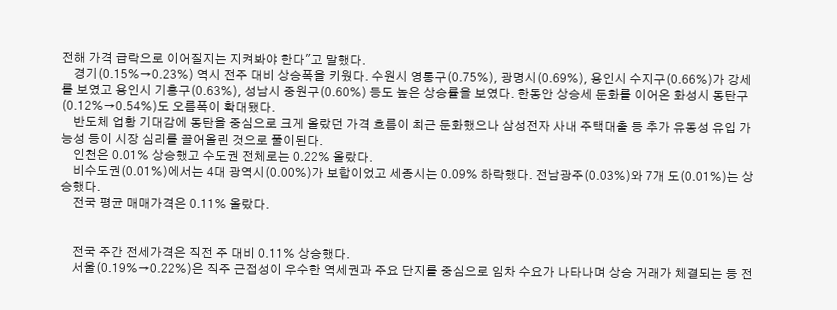전해 가격 급락으로 이어질지는 지켜봐야 한다"고 말했다.
    경기(0.15%→0.23%) 역시 전주 대비 상승폭을 키웠다. 수원시 영통구(0.75%), 광명시(0.69%), 용인시 수지구(0.66%)가 강세를 보였고 용인시 기흥구(0.63%), 성남시 중원구(0.60%) 등도 높은 상승률을 보였다. 한동안 상승세 둔화를 이어온 화성시 동탄구(0.12%→0.54%)도 오름폭이 확대됐다.
    반도체 업황 기대감에 동탄을 중심으로 크게 올랐던 가격 흐름이 최근 둔화했으나 삼성전자 사내 주택대출 등 추가 유동성 유입 가능성 등이 시장 심리를 끌어올린 것으로 풀이된다.
    인천은 0.01% 상승했고 수도권 전체로는 0.22% 올랐다.
    비수도권(0.01%)에서는 4대 광역시(0.00%)가 보합이었고 세종시는 0.09% 하락했다. 전남광주(0.03%)와 7개 도(0.01%)는 상승했다.
    전국 평균 매매가격은 0.11% 올랐다.


    전국 주간 전세가격은 직전 주 대비 0.11% 상승했다.
    서울(0.19%→0.22%)은 직주 근접성이 우수한 역세권과 주요 단지를 중심으로 임차 수요가 나타나며 상승 거래가 체결되는 등 전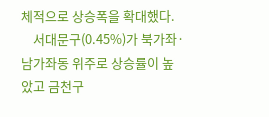체적으로 상승폭을 확대했다.
    서대문구(0.45%)가 북가좌·남가좌동 위주로 상승률이 높았고 금천구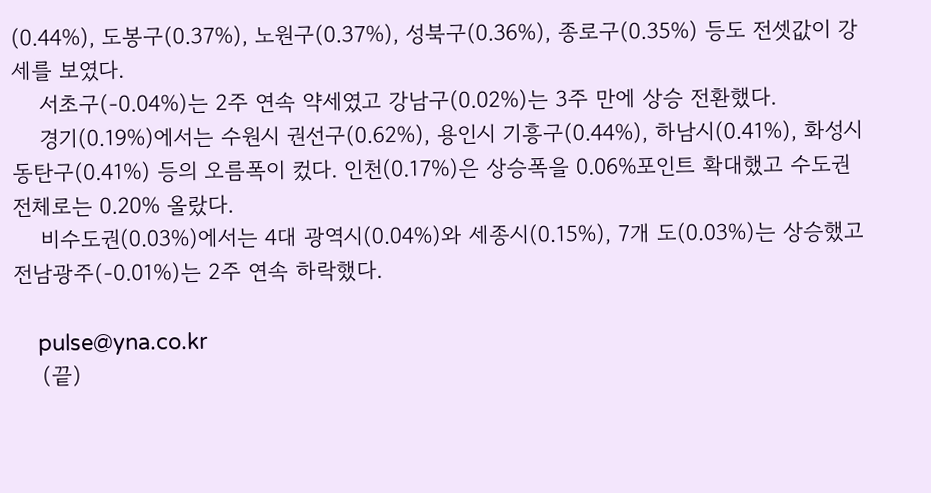(0.44%), 도봉구(0.37%), 노원구(0.37%), 성북구(0.36%), 종로구(0.35%) 등도 전셋값이 강세를 보였다.
    서초구(-0.04%)는 2주 연속 약세였고 강남구(0.02%)는 3주 만에 상승 전환했다.
    경기(0.19%)에서는 수원시 권선구(0.62%), 용인시 기흥구(0.44%), 하남시(0.41%), 화성시 동탄구(0.41%) 등의 오름폭이 컸다. 인천(0.17%)은 상승폭을 0.06%포인트 확대했고 수도권 전체로는 0.20% 올랐다.
    비수도권(0.03%)에서는 4대 광역시(0.04%)와 세종시(0.15%), 7개 도(0.03%)는 상승했고 전남광주(-0.01%)는 2주 연속 하락했다.

    pulse@yna.co.kr
    (끝)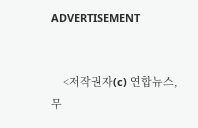ADVERTISEMENT


    <저작권자(c) 연합뉴스, 무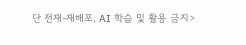단 전재-재배포, AI 학습 및 활용 금지>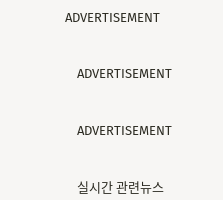ADVERTISEMENT


    ADVERTISEMENT


    ADVERTISEMENT


    실시간 관련뉴스